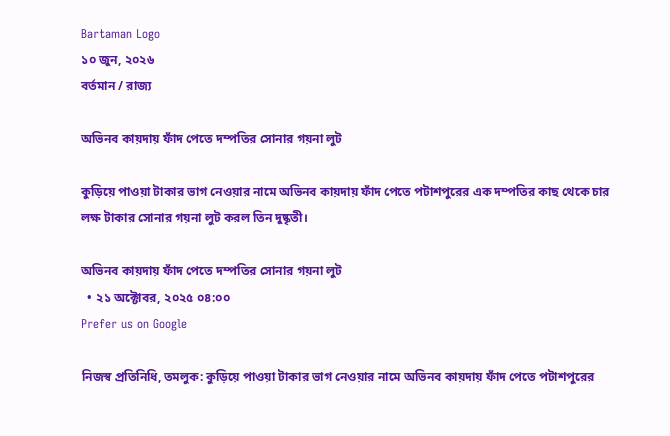Bartaman Logo
১০ জুন, ২০২৬
বর্তমান / রাজ্য

অভিনব কায়দায় ফাঁদ পেতে দম্পতির সোনার গয়না লুট

কুড়িয়ে পাওয়া টাকার ভাগ নেওয়ার নামে অভিনব কায়দায় ফাঁদ পেতে পটাশপুরের এক দম্পতির কাছ থেকে চার লক্ষ টাকার সোনার গয়না লুট করল তিন দুষ্কৃতী।

অভিনব কায়দায় ফাঁদ পেতে দম্পতির সোনার গয়না লুট
  • ২১ অক্টোবর, ২০২৫ ০৪:০০
Prefer us on Google

নিজস্ব প্রতিনিধি, তমলুক: কুড়িয়ে পাওয়া টাকার ভাগ নেওয়ার নামে অভিনব কায়দায় ফাঁদ পেতে পটাশপুরের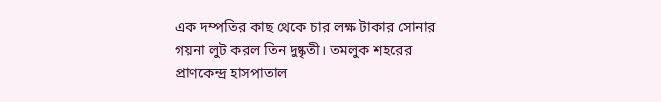এক দম্পতির কাছ থেকে চার লক্ষ টাকার সোনার গয়না লুট করল তিন দুষ্কৃতী। তমলুক শহরের প্রাণকেন্দ্র হাসপাতাল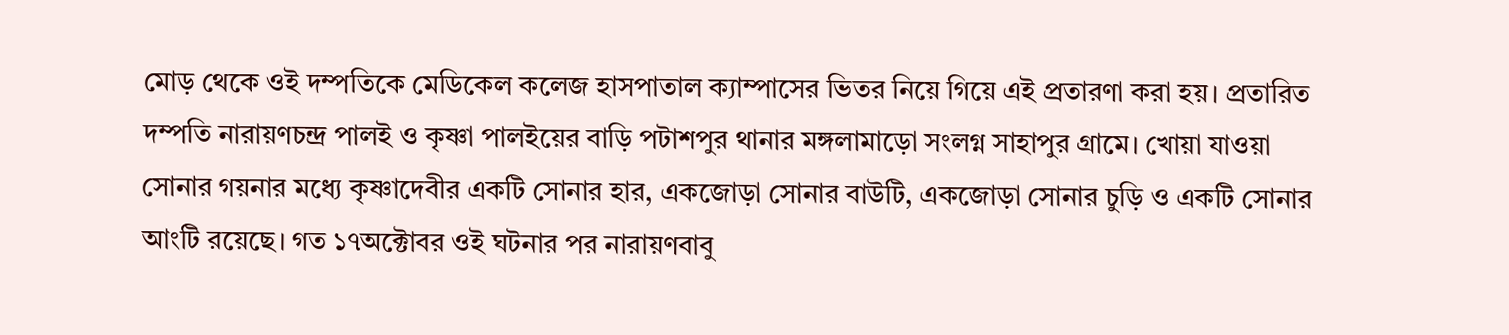মোড় থেকে ওই দম্পতিকে মেডিকেল কলেজ হাসপাতাল ক্যাম্পাসের ভিতর নিয়ে গিয়ে এই প্রতারণা করা হয়। প্রতারিত দম্পতি নারায়ণচন্দ্র পালই ও কৃষ্ণা পালইয়ের বাড়ি পটাশপুর থানার মঙ্গলামাড়ো সংলগ্ন সাহাপুর গ্রামে। খোয়া যাওয়া সোনার গয়নার মধ্যে কৃষ্ণাদেবীর একটি সোনার হার, একজোড়া সোনার বাউটি, একজোড়া সোনার চুড়ি ও একটি সোনার আংটি রয়েছে। গত ১৭অক্টোবর ওই ঘটনার পর নারায়ণবাবু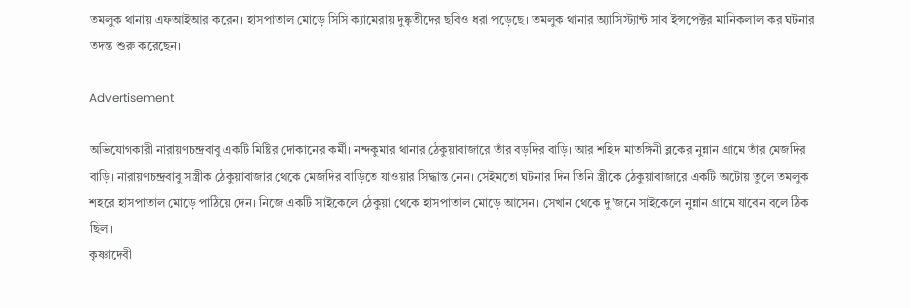তমলুক থানায় এফআইআর করেন। হাসপাতাল মোড়ে সিসি ক্যামেরায় দুষ্কৃতীদের ছবিও ধরা পড়েছে। তমলুক থানার অ্যাসিস্ট্যান্ট সাব ইন্সপেক্টর মানিকলাল কর ঘটনার তদন্ত শুরু করেছেন।

Advertisement

অভিযোগকারী নারায়ণচন্দ্রবাবু একটি মিষ্টির দোকানের কর্মী। নন্দকুমার থানার ঠেকুয়াবাজারে তাঁর বড়দির বাড়ি। আর শহিদ মাতঙ্গিনী ব্লকের নুন্নান গ্রামে তাঁর মেজদির বাড়ি। নারায়ণচন্দ্রবাবু সস্ত্রীক ঠেকুয়াবাজার থেকে মেজদির বাড়িতে যাওয়ার সিদ্ধান্ত নেন। সেইমতো ঘটনার দিন তিনি স্ত্রীকে ঠেকুয়াবাজারে একটি অটোয় তুলে তমলুক শহরে হাসপাতাল মোড়ে পাঠিয়ে দেন। নিজে একটি সাইকেলে ঠেকুয়া থেকে হাসপাতাল মোড়ে আসেন। সেখান থেকে দু’জনে সাইকেলে নুন্নান গ্রামে যাবেন বলে ঠিক ছিল।
কৃষ্ণাদেবী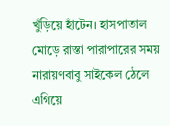খুঁড়িয়ে হাঁটেন। হাসপাতাল মোড়ে রাস্তা পারাপারের সময় নারায়ণবাবু সাইকেল ঠেলে এগিয়ে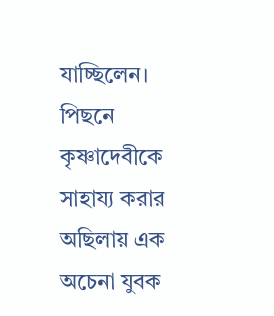যাচ্ছিলেন। পিছনে কৃষ্ণাদেবীকে সাহায্য করার অছিলায় এক অচেনা যুবক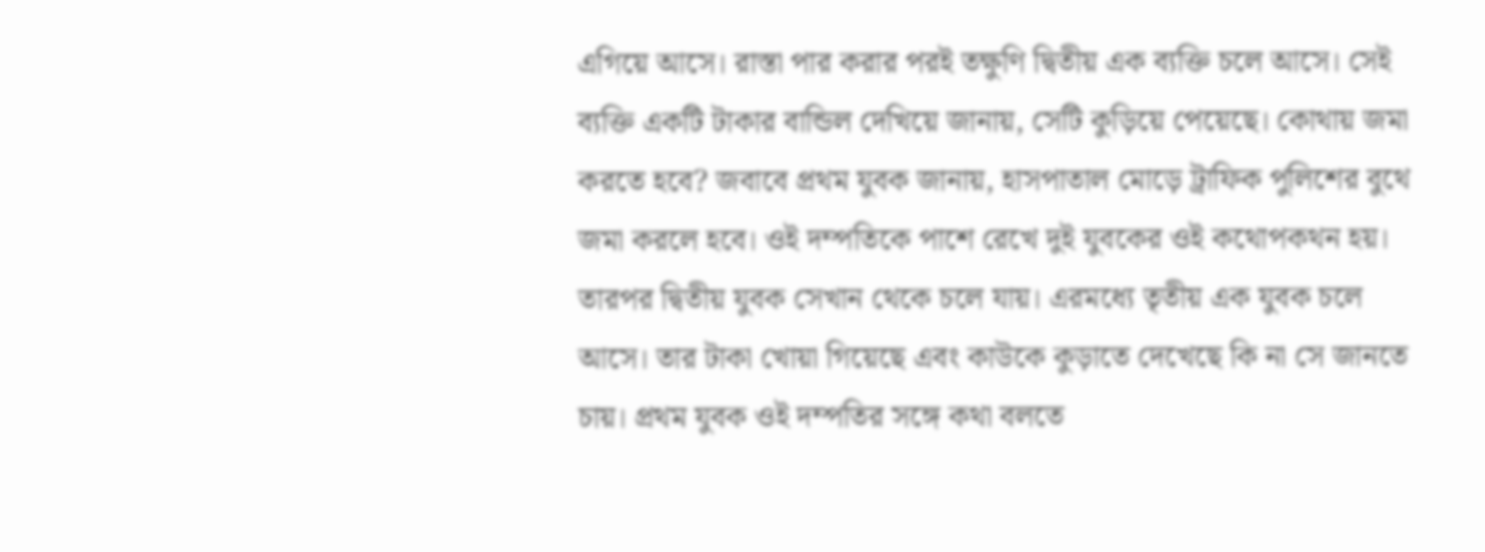এগিয়ে আসে। রাস্তা পার করার পরই তক্ষুণি দ্বিতীয় এক ব্যক্তি চলে আসে। সেই ব্যক্তি একটি টাকার বান্ডিল দেখিয়ে জানায়, সেটি কুড়িয়ে পেয়েছে। কোথায় জমা করতে হবে? জবাবে প্রথম যুবক জানায়, হাসপাতাল মোড়ে ট্রাফিক পুলিশের বুথে জমা করলে হবে। ওই দম্পতিকে পাশে রেখে দুই যুবকের ওই কথোপকথন হয়। তারপর দ্বিতীয় যুবক সেখান থেকে চলে যায়। এরমধ্যে তৃতীয় এক যুবক চলে আসে। তার টাকা খোয়া গিয়েছে এবং কাউকে কুড়াতে দেখেছে কি না সে জানতে চায়। প্রথম যুবক ওই দম্পতির সঙ্গে কথা বলতে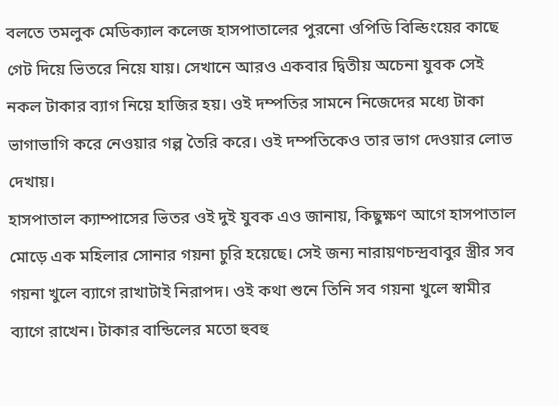বলতে তমলুক মেডিক্যাল কলেজ হাসপাতালের পুরনো ওপিডি বিল্ডিংয়ের কাছে গেট দিয়ে ভিতরে নিয়ে যায়। সেখানে আরও একবার দ্বিতীয় অচেনা যুবক সেই নকল টাকার ব্যাগ নিয়ে হাজির হয়। ওই দম্পতির সামনে নিজেদের মধ্যে টাকা ভাগাভাগি করে নেওয়ার গল্প তৈরি করে। ওই দম্পতিকেও তার ভাগ দেওয়ার লোভ দেখায়।
হাসপাতাল ক্যাম্পাসের ভিতর ওই দুই যুবক এও জানায়, কিছুক্ষণ আগে হাসপাতাল মোড়ে এক মহিলার সোনার গয়না চুরি হয়েছে। সেই জন্য নারায়ণচন্দ্রবাবুর স্ত্রীর সব গয়না খুলে ব্যাগে রাখাটাই নিরাপদ। ওই কথা শুনে তিনি সব গয়না খুলে স্বামীর ব্যাগে রাখেন। টাকার বান্ডিলের মতো হুবহু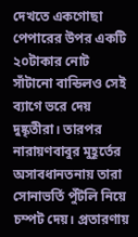দেখতে একগোছা পেপারের উপর একটি ২০টাকার নোট সাঁটানো বান্ডিলও সেই ব্যাগে ভরে দেয় দুষ্কৃতীরা। তারপর নারায়ণবাবুর মুহূর্তের অসাবধানতনায় তারা সোনাভর্তি পুঁটলি নিয়ে চম্পট দেয়। প্রতারণায়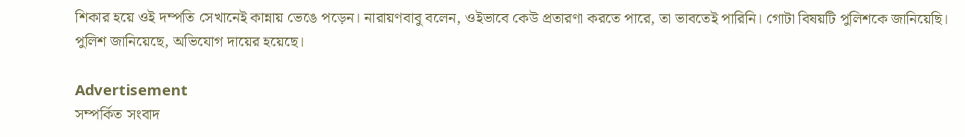শিকার হয়ে ওই দম্পতি সেখানেই কান্নায় ভেঙে পড়েন। নারায়ণবাবু বলেন, ওইভাবে কেউ প্রতারণা করতে পারে, তা ভাবতেই পারিনি। গোটা বিষয়টি পুলিশকে জানিয়েছি। পুলিশ জানিয়েছে, অভিযোগ দায়ের হয়েছে।

Advertisement
সম্পর্কিত সংবাদ